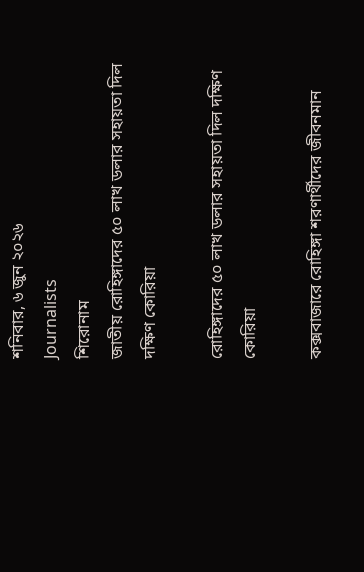শনিবার, ৬ জুন ২০২৬
Journalists
শিরোনাম
জাতীয় রোহিঙ্গাদের ৫০ লাখ ডলার সহায়তা দিল দক্ষিণ কোরিয়া

রোহিঙ্গাদের ৫০ লাখ ডলার সহায়তা দিল দক্ষিণ কোরিয়া

কক্সবাজারে রোহিঙ্গা শরণার্থীদের জীবনমান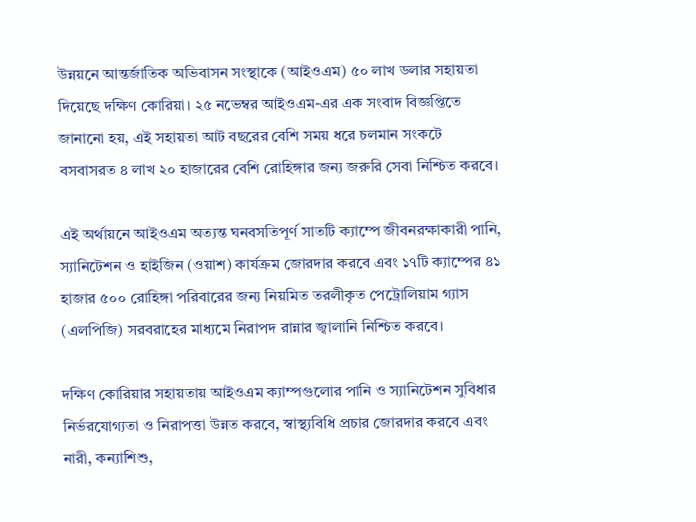উন্নয়নে আন্তর্জাতিক অভিবাসন সংস্থাকে (আইওএম) ৫০ লাখ ডলার সহায়তা দিয়েছে দক্ষিণ কোরিয়া। ২৫ নভেম্বর আইওএম-এর এক সংবাদ বিজ্ঞপ্তিতে জানানো হয়, এই সহায়তা আট বছরের বেশি সময় ধরে চলমান সংকটে বসবাসরত ৪ লাখ ২০ হাজারের বেশি রোহিঙ্গার জন্য জরুরি সেবা নিশ্চিত করবে।

এই অর্থায়নে আইওএম অত্যন্ত ঘনবসতিপূর্ণ সাতটি ক্যাম্পে জীবনরক্ষাকারী পানি, স্যানিটেশন ও হাইজিন (ওয়াশ) কার্যক্রম জোরদার করবে এবং ১৭টি ক্যাম্পের ৪১ হাজার ৫০০ রোহিঙ্গা পরিবারের জন্য নিয়মিত তরলীকৃত পেট্রোলিয়াম গ্যাস (এলপিজি) সরবরাহের মাধ্যমে নিরাপদ রান্নার জ্বালানি নিশ্চিত করবে।

দক্ষিণ কোরিয়ার সহায়তায় আইওএম ক্যাম্পগুলোর পানি ও স্যানিটেশন সুবিধার নির্ভরযোগ্যতা ও নিরাপত্তা উন্নত করবে, স্বাস্থ্যবিধি প্রচার জোরদার করবে এবং নারী, কন্যাশিশু,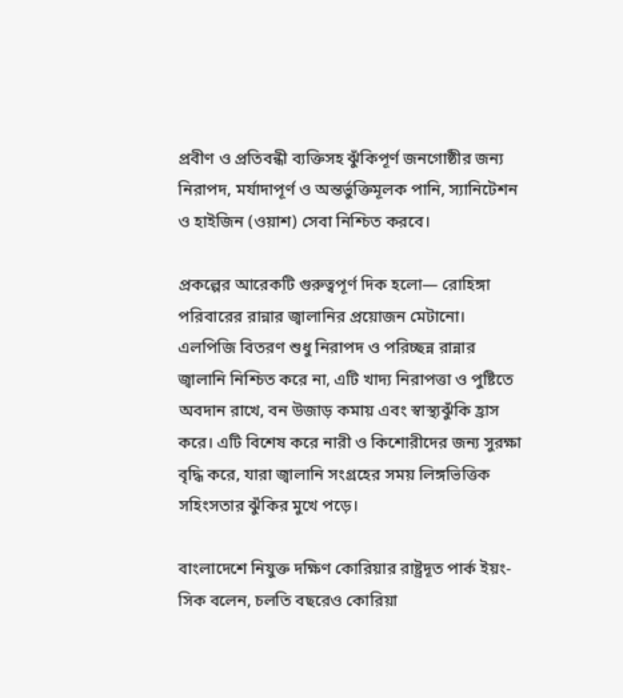প্রবীণ ও প্রতিবন্ধী ব্যক্তিসহ ঝুঁকিপূর্ণ জনগোষ্ঠীর জন্য নিরাপদ, মর্যাদাপূর্ণ ও অন্তর্ভুক্তিমূলক পানি, স্যানিটেশন ও হাইজিন (ওয়াশ) সেবা নিশ্চিত করবে।

প্রকল্পের আরেকটি গুরুত্বপূর্ণ দিক হলো— রোহিঙ্গা পরিবারের রান্নার জ্বালানির প্রয়োজন মেটানো। এলপিজি বিতরণ শুধু নিরাপদ ও পরিচ্ছন্ন রান্নার জ্বালানি নিশ্চিত করে না, এটি খাদ্য নিরাপত্তা ও পুষ্টিতে অবদান রাখে, বন উজাড় কমায় এবং স্বাস্থ্যঝুঁকি হ্রাস করে। এটি বিশেষ করে নারী ও কিশোরীদের জন্য সুরক্ষা বৃদ্ধি করে, যারা জ্বালানি সংগ্রহের সময় লিঙ্গভিত্তিক সহিংসতার ঝুঁকির মুখে পড়ে।

বাংলাদেশে নিযুক্ত দক্ষিণ কোরিয়ার রাষ্ট্রদূত পার্ক ইয়ং-সিক বলেন, চলতি বছরেও কোরিয়া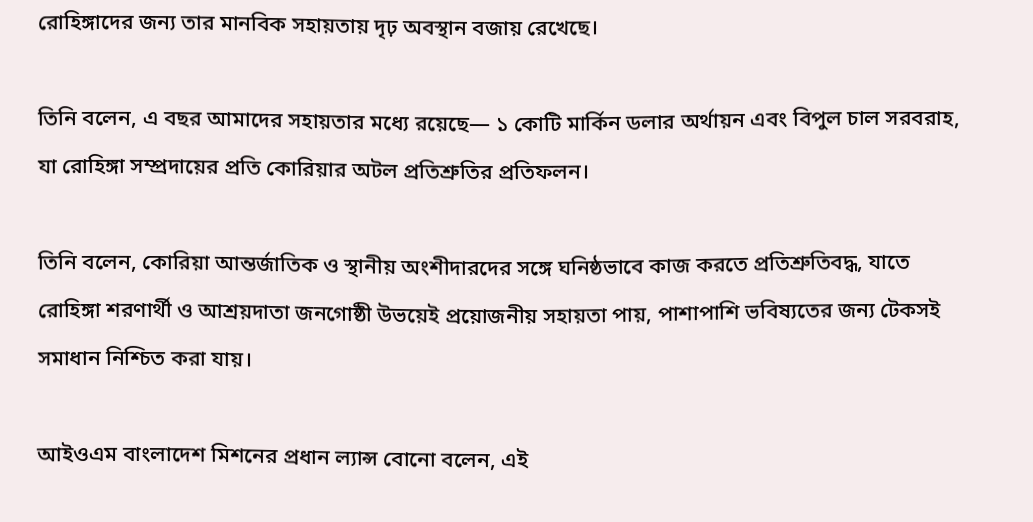রোহিঙ্গাদের জন্য তার মানবিক সহায়তায় দৃঢ় অবস্থান বজায় রেখেছে।

তিনি বলেন, এ বছর আমাদের সহায়তার মধ্যে রয়েছে— ১ কোটি মার্কিন ডলার অর্থায়ন এবং বিপুল চাল সরবরাহ, যা রোহিঙ্গা সম্প্রদায়ের প্রতি কোরিয়ার অটল প্রতিশ্রুতির প্রতিফলন।

তিনি বলেন, কোরিয়া আন্তর্জাতিক ও স্থানীয় অংশীদারদের সঙ্গে ঘনিষ্ঠভাবে কাজ করতে প্রতিশ্রুতিবদ্ধ, যাতে রোহিঙ্গা শরণার্থী ও আশ্রয়দাতা জনগোষ্ঠী উভয়েই প্রয়োজনীয় সহায়তা পায়, পাশাপাশি ভবিষ্যতের জন্য টেকসই সমাধান নিশ্চিত করা যায়।

আইওএম বাংলাদেশ মিশনের প্রধান ল্যান্স বোনো বলেন, এই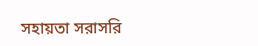সহায়তা সরাসরি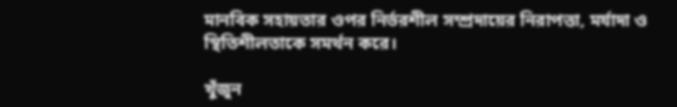মানবিক সহায়তার ওপর নির্ভরশীল সম্প্রদায়ের নিরাপত্তা, মর্যাদা ও স্থিতিশীলতাকে সমর্থন করে।

খুঁজুন